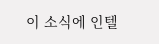이 소식에 인텔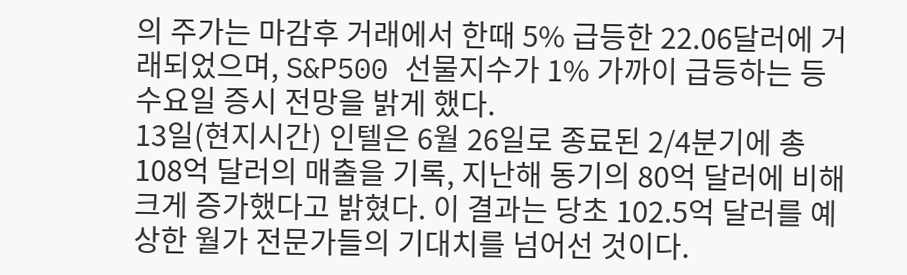의 주가는 마감후 거래에서 한때 5% 급등한 22.06달러에 거래되었으며, S&P500 선물지수가 1% 가까이 급등하는 등 수요일 증시 전망을 밝게 했다.
13일(현지시간) 인텔은 6월 26일로 종료된 2/4분기에 총 108억 달러의 매출을 기록, 지난해 동기의 80억 달러에 비해 크게 증가했다고 밝혔다. 이 결과는 당초 102.5억 달러를 예상한 월가 전문가들의 기대치를 넘어선 것이다.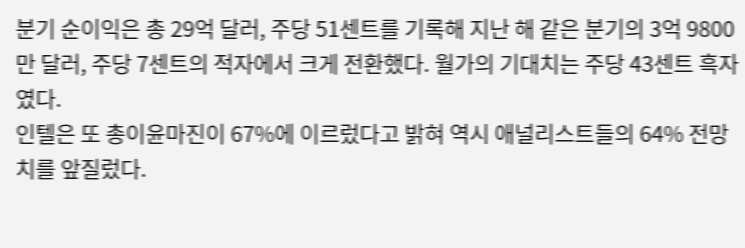분기 순이익은 총 29억 달러, 주당 51센트를 기록해 지난 해 같은 분기의 3억 9800만 달러, 주당 7센트의 적자에서 크게 전환했다. 월가의 기대치는 주당 43센트 흑자였다.
인텔은 또 총이윤마진이 67%에 이르렀다고 밝혀 역시 애널리스트들의 64% 전망치를 앞질렀다.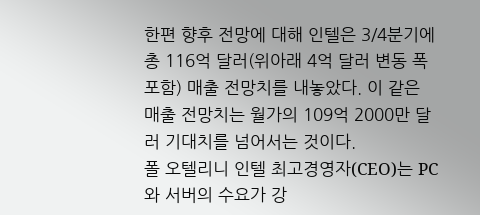한편 향후 전망에 대해 인텔은 3/4분기에 총 116억 달러(위아래 4억 달러 변동 폭 포함) 매출 전망치를 내놓았다. 이 같은 매출 전망치는 월가의 109억 2000만 달러 기대치를 넘어서는 것이다.
폴 오텔리니 인텔 최고경영자(CEO)는 PC와 서버의 수요가 강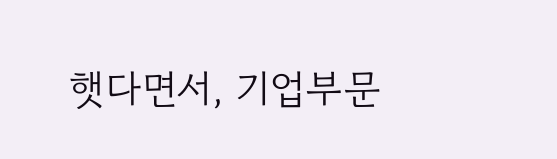햇다면서, 기업부문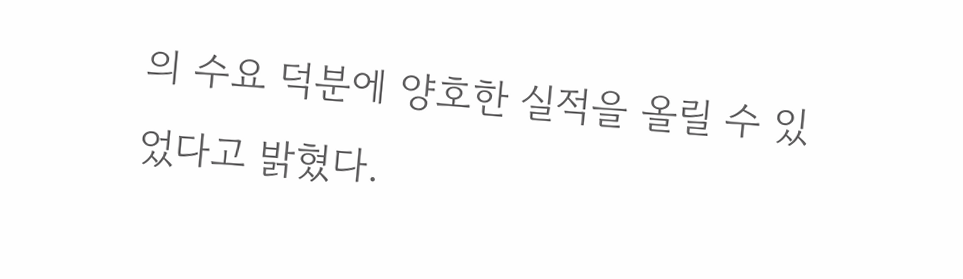의 수요 덕분에 양호한 실적을 올릴 수 있었다고 밝혔다.